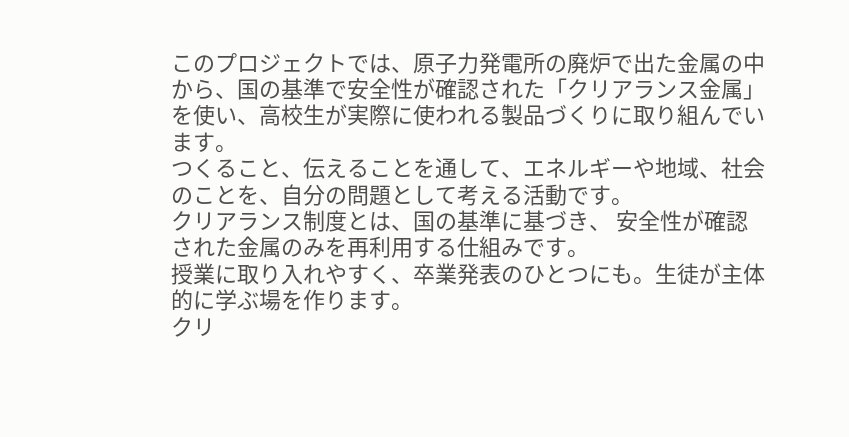このプロジェクトでは、原子力発電所の廃炉で出た金属の中から、国の基準で安全性が確認された「クリアランス金属」を使い、高校生が実際に使われる製品づくりに取り組んでいます。
つくること、伝えることを通して、エネルギーや地域、社会のことを、自分の問題として考える活動です。
クリアランス制度とは、国の基準に基づき、 安全性が確認された金属のみを再利用する仕組みです。
授業に取り入れやすく、卒業発表のひとつにも。生徒が主体的に学ぶ場を作ります。
クリ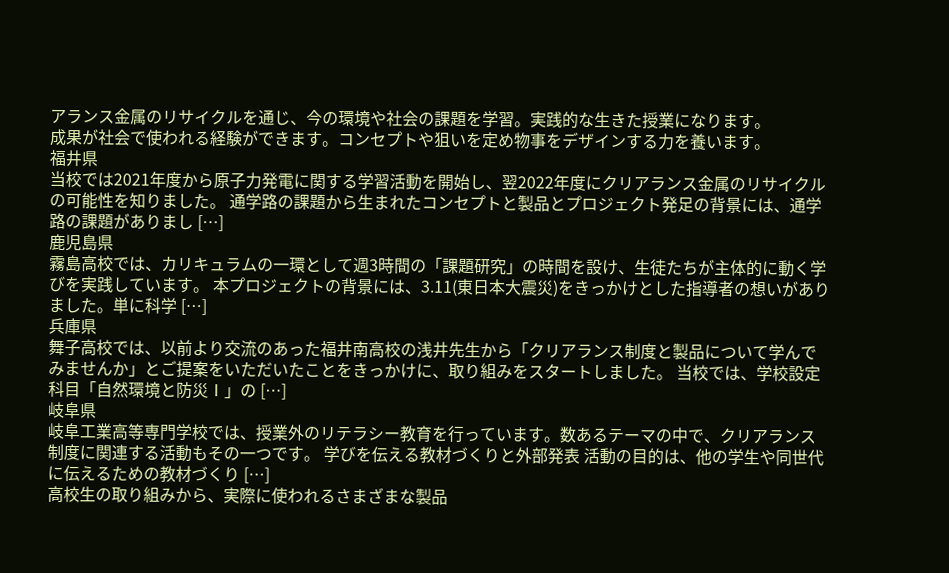アランス金属のリサイクルを通じ、今の環境や社会の課題を学習。実践的な生きた授業になります。
成果が社会で使われる経験ができます。コンセプトや狙いを定め物事をデザインする力を養います。
福井県
当校では2021年度から原子力発電に関する学習活動を開始し、翌2022年度にクリアランス金属のリサイクルの可能性を知りました。 通学路の課題から生まれたコンセプトと製品とプロジェクト発足の背景には、通学路の課題がありまし […]
鹿児島県
霧島高校では、カリキュラムの一環として週3時間の「課題研究」の時間を設け、生徒たちが主体的に動く学びを実践しています。 本プロジェクトの背景には、3.11(東日本大震災)をきっかけとした指導者の想いがありました。単に科学 […]
兵庫県
舞子高校では、以前より交流のあった福井南高校の浅井先生から「クリアランス制度と製品について学んでみませんか」とご提案をいただいたことをきっかけに、取り組みをスタートしました。 当校では、学校設定科目「自然環境と防災Ⅰ」の […]
岐阜県
岐阜工業高等専門学校では、授業外のリテラシー教育を行っています。数あるテーマの中で、クリアランス制度に関連する活動もその一つです。 学びを伝える教材づくりと外部発表 活動の目的は、他の学生や同世代に伝えるための教材づくり […]
高校生の取り組みから、実際に使われるさまざまな製品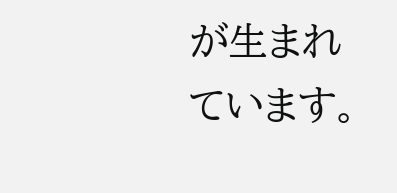が生まれています。